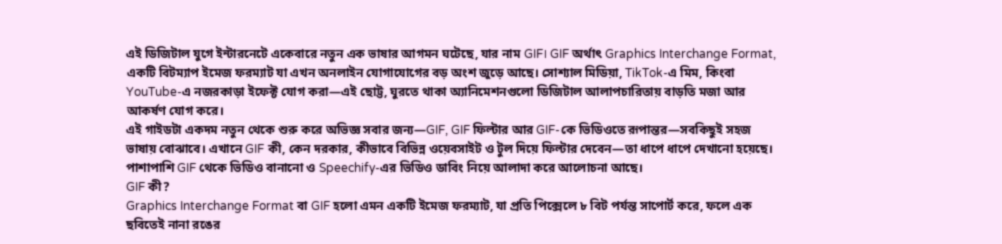এই ডিজিটাল যুগে ইন্টারনেটে একেবারে নতুন এক ভাষার আগমন ঘটেছে, যার নাম GIF। GIF অর্থাৎ Graphics Interchange Format, একটি বিটম্যাপ ইমেজ ফরম্যাট যা এখন অনলাইন যোগাযোগের বড় অংশ জুড়ে আছে। সোশ্যাল মিডিয়া, TikTok-এ মিম, কিংবা YouTube-এ নজরকাড়া ইফেক্ট যোগ করা—এই ছোট্ট, ঘুরতে থাকা অ্যানিমেশনগুলো ডিজিটাল আলাপচারিতায় বাড়তি মজা আর আকর্ষণ যোগ করে।
এই গাইডটা একদম নতুন থেকে শুরু করে অভিজ্ঞ সবার জন্য—GIF, GIF ফিল্টার আর GIF-কে ভিডিওতে রূপান্তর—সবকিছুই সহজ ভাষায় বোঝাবে। এখানে GIF কী, কেন দরকার, কীভাবে বিভিন্ন ওয়েবসাইট ও টুল দিয়ে ফিল্টার দেবেন—তা ধাপে ধাপে দেখানো হয়েছে। পাশাপাশি GIF থেকে ভিডিও বানানো ও Speechify-এর ভিডিও ডাবিং নিয়ে আলাদা করে আলোচনা আছে।
GIF কী?
Graphics Interchange Format বা GIF হলো এমন একটি ইমেজ ফরম্যাট, যা প্রতি পিক্সেলে ৮ বিট পর্যন্ত সাপোর্ট করে, ফলে এক ছবিতেই নানা রঙের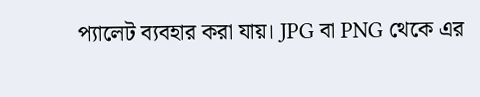প্যালেট ব্যবহার করা যায়। JPG বা PNG থেকে এর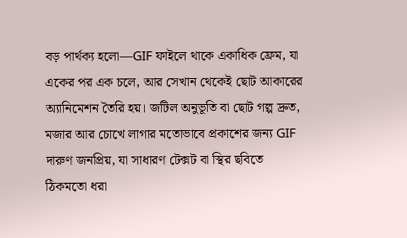বড় পার্থক্য হলো—GIF ফাইলে থাকে একাধিক ফ্রেম, যা একের পর এক চলে, আর সেখান থেকেই ছোট আকারের অ্যানিমেশন তৈরি হয়। জটিল অনুভূতি বা ছোট গল্প দ্রুত, মজার আর চোখে লাগার মতোভাবে প্রকাশের জন্য GIF দারুণ জনপ্রিয়, যা সাধারণ টেক্সট বা স্থির ছবিতে ঠিকমতো ধরা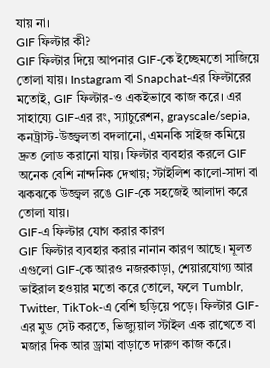যায় না।
GIF ফিল্টার কী?
GIF ফিল্টার দিয়ে আপনার GIF-কে ইচ্ছেমতো সাজিয়ে তোলা যায়। Instagram বা Snapchat-এর ফিল্টারের মতোই, GIF ফিল্টার-ও একইভাবে কাজ করে। এর সাহায্যে GIF-এর রং, স্যাচুরেশন, grayscale/sepia, কনট্রাস্ট-উজ্জ্বলতা বদলানো, এমনকি সাইজ কমিয়ে দ্রুত লোড করানো যায়। ফিল্টার ব্যবহার করলে GIF অনেক বেশি নান্দনিক দেখায়; স্টাইলিশ কালো-সাদা বা ঝকঝকে উজ্জ্বল রঙে GIF-কে সহজেই আলাদা করে তোলা যায়।
GIF-এ ফিল্টার যোগ করার কারণ
GIF ফিল্টার ব্যবহার করার নানান কারণ আছে। মূলত এগুলো GIF-কে আরও নজরকাড়া, শেয়ারযোগ্য আর ভাইরাল হওয়ার মতো করে তোলে, ফলে Tumblr, Twitter, TikTok-এ বেশি ছড়িয়ে পড়ে। ফিল্টার GIF-এর মুড সেট করতে, ভিজ্যুয়াল স্টাইল এক রাখেতে বা মজার দিক আর ড্রামা বাড়াতে দারুণ কাজ করে।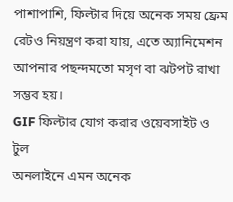পাশাপাশি, ফিল্টার দিয়ে অনেক সময় ফ্রেম রেটও নিয়ন্ত্রণ করা যায়, এতে অ্যানিমেশন আপনার পছন্দমতো মসৃণ বা ঝটপট রাখা সম্ভব হয়।
GIF ফিল্টার যোগ করার ওয়েবসাইট ও টুল
অনলাইনে এমন অনেক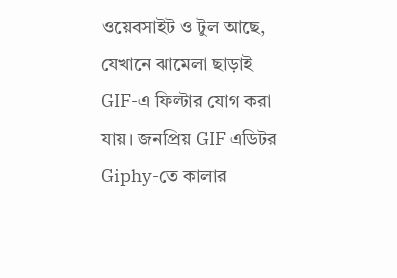ওয়েবসাইট ও টুল আছে, যেখানে ঝামেলা ছাড়াই GIF-এ ফিল্টার যোগ করা যায়। জনপ্রিয় GIF এডিটর Giphy-তে কালার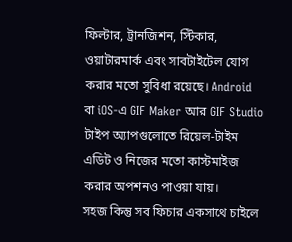ফিল্টার, ট্রানজিশন, স্টিকার, ওয়াটারমার্ক এবং সাবটাইটেল যোগ করার মতো সুবিধা রয়েছে। Android বা iOS-এ GIF Maker আর GIF Studio টাইপ অ্যাপগুলোতে রিয়েল-টাইম এডিট ও নিজের মতো কাস্টমাইজ করার অপশনও পাওয়া যায়।
সহজ কিন্তু সব ফিচার একসাথে চাইলে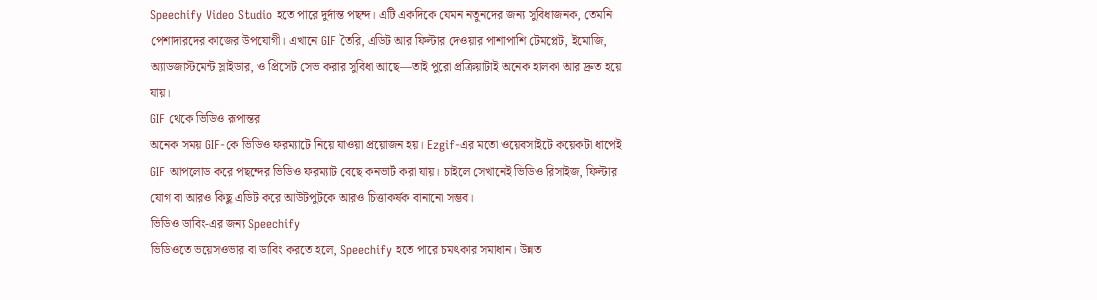Speechify Video Studio হতে পারে দুর্দান্ত পছন্দ। এটি একদিকে যেমন নতুনদের জন্য সুবিধাজনক, তেমনি পেশাদারদের কাজের উপযোগী। এখানে GIF তৈরি, এডিট আর ফিল্টার দেওয়ার পাশাপাশি টেমপ্লেট, ইমোজি, অ্যাডজাস্টমেন্ট স্লাইডার, ও প্রিসেট সেভ করার সুবিধা আছে—তাই পুরো প্রক্রিয়াটাই অনেক হালকা আর দ্রুত হয়ে যায়।
GIF থেকে ভিডিও রূপান্তর
অনেক সময় GIF-কে ভিডিও ফরম্যাটে নিয়ে যাওয়া প্রয়োজন হয়। Ezgif-এর মতো ওয়েবসাইটে কয়েকটা ধাপেই GIF আপলোড করে পছন্দের ভিডিও ফরম্যাট বেছে কনভার্ট করা যায়। চাইলে সেখানেই ভিডিও রিসাইজ, ফিল্টার যোগ বা আরও কিছু এডিট করে আউটপুটকে আরও চিত্তাকর্ষক বানানো সম্ভব।
ভিডিও ডাবিং-এর জন্য Speechify
ভিডিওতে ভয়েসওভার বা ডাবিং করতে হলে, Speechify হতে পারে চমৎকার সমাধান। উন্নত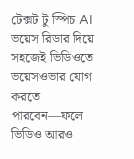টেক্সট টু স্পিচ AI ভয়েস রিডার দিয়ে সহজেই ভিডিওতে ভয়েসওভার যোগ করতে পারবেন—ফলে ভিডিও আরও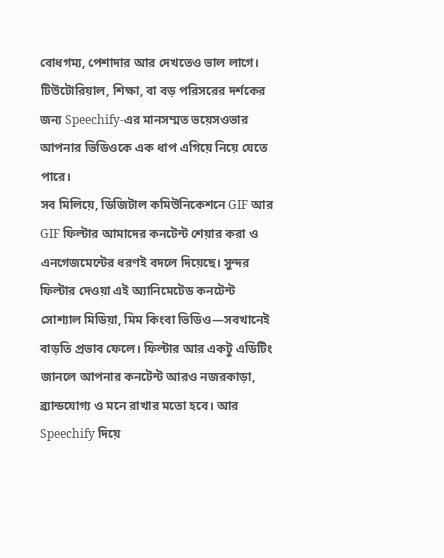বোধগম্য, পেশাদার আর দেখতেও ভাল লাগে। টিউটোরিয়াল, শিক্ষা, বা বড় পরিসরের দর্শকের জন্য Speechify-এর মানসম্মত ভয়েসওভার আপনার ভিডিওকে এক ধাপ এগিয়ে নিয়ে যেতে পারে।
সব মিলিয়ে, ডিজিটাল কমিউনিকেশনে GIF আর GIF ফিল্টার আমাদের কনটেন্ট শেয়ার করা ও এনগেজমেন্টের ধরণই বদলে দিয়েছে। সুন্দর ফিল্টার দেওয়া এই অ্যানিমেটেড কনটেন্ট সোশ্যাল মিডিয়া, মিম কিংবা ভিডিও—সবখানেই বাড়তি প্রভাব ফেলে। ফিল্টার আর একটু এডিটিং জানলে আপনার কনটেন্ট আরও নজরকাড়া, ব্র্যান্ডযোগ্য ও মনে রাখার মতো হবে। আর Speechify দিয়ে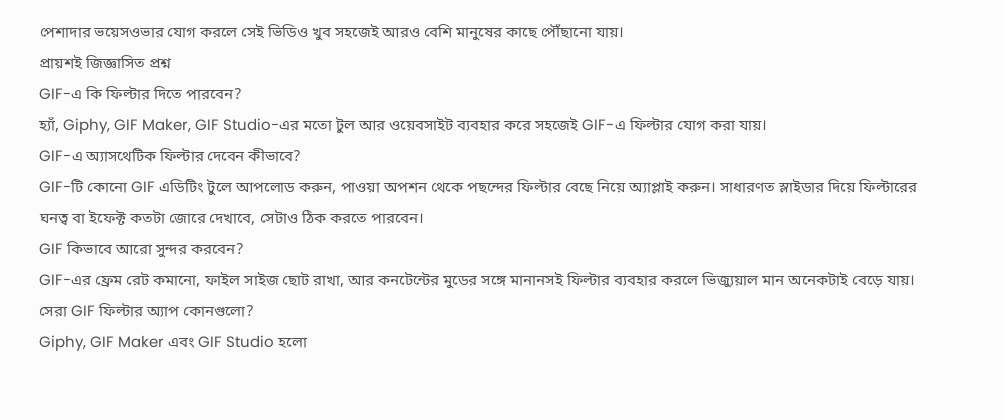পেশাদার ভয়েসওভার যোগ করলে সেই ভিডিও খুব সহজেই আরও বেশি মানুষের কাছে পৌঁছানো যায়।
প্রায়শই জিজ্ঞাসিত প্রশ্ন
GIF-এ কি ফিল্টার দিতে পারবেন?
হ্যাঁ, Giphy, GIF Maker, GIF Studio-এর মতো টুল আর ওয়েবসাইট ব্যবহার করে সহজেই GIF-এ ফিল্টার যোগ করা যায়।
GIF-এ অ্যাসথেটিক ফিল্টার দেবেন কীভাবে?
GIF-টি কোনো GIF এডিটিং টুলে আপলোড করুন, পাওয়া অপশন থেকে পছন্দের ফিল্টার বেছে নিয়ে অ্যাপ্লাই করুন। সাধারণত স্লাইডার দিয়ে ফিল্টারের ঘনত্ব বা ইফেক্ট কতটা জোরে দেখাবে, সেটাও ঠিক করতে পারবেন।
GIF কিভাবে আরো সুন্দর করবেন?
GIF-এর ফ্রেম রেট কমানো, ফাইল সাইজ ছোট রাখা, আর কনটেন্টের মুডের সঙ্গে মানানসই ফিল্টার ব্যবহার করলে ভিজ্যুয়াল মান অনেকটাই বেড়ে যায়।
সেরা GIF ফিল্টার অ্যাপ কোনগুলো?
Giphy, GIF Maker এবং GIF Studio হলো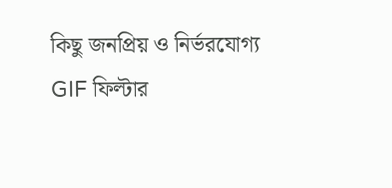কিছু জনপ্রিয় ও নির্ভরযোগ্য GIF ফিল্টার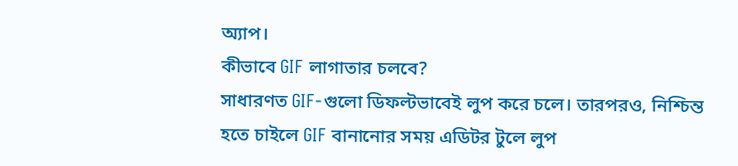অ্যাপ।
কীভাবে GIF লাগাতার চলবে?
সাধারণত GIF-গুলো ডিফল্টভাবেই লুপ করে চলে। তারপরও, নিশ্চিন্ত হতে চাইলে GIF বানানোর সময় এডিটর টুলে লুপ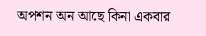অপশন অন আছে কিনা একবার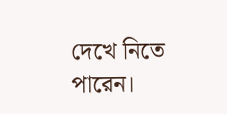দেখে নিতে পারেন।